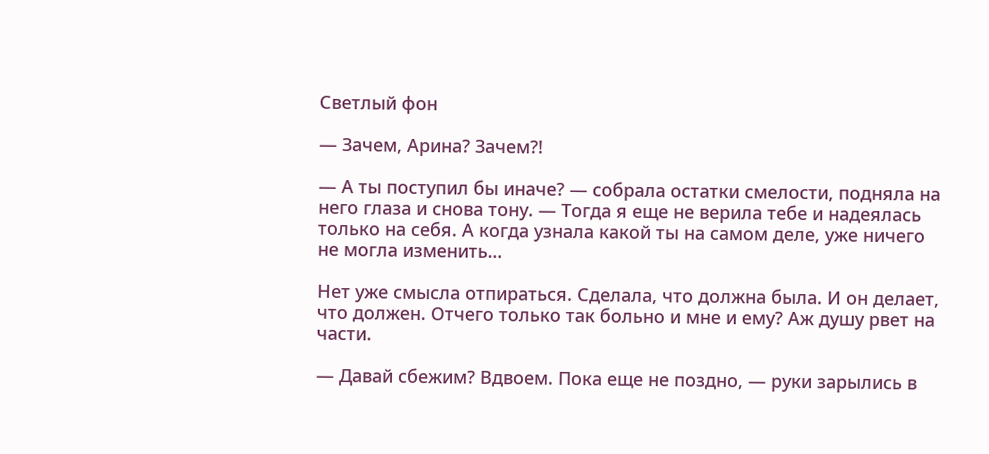Светлый фон

— Зачем, Арина? Зачем?!

— А ты поступил бы иначе? — собрала остатки смелости, подняла на него глаза и снова тону. — Тогда я еще не верила тебе и надеялась только на себя. А когда узнала какой ты на самом деле, уже ничего не могла изменить…

Нет уже смысла отпираться. Сделала, что должна была. И он делает, что должен. Отчего только так больно и мне и ему? Аж душу рвет на части.

— Давай сбежим? Вдвоем. Пока еще не поздно, — руки зарылись в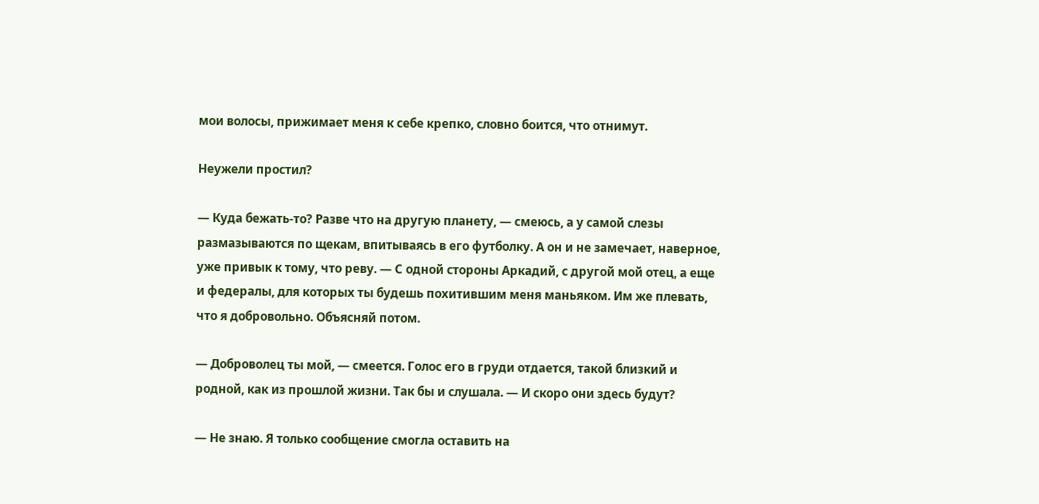мои волосы, прижимает меня к себе крепко, словно боится, что отнимут.

Неужели простил?

— Куда бежать-то? Разве что на другую планету, — смеюсь, а у самой слезы размазываются по щекам, впитываясь в его футболку. А он и не замечает, наверное, уже привык к тому, что реву. — С одной стороны Аркадий, с другой мой отец, а еще и федералы, для которых ты будешь похитившим меня маньяком. Им же плевать, что я добровольно. Объясняй потом.

— Доброволец ты мой, — смеется. Голос его в груди отдается, такой близкий и родной, как из прошлой жизни. Так бы и слушала. — И скоро они здесь будут?

— Не знаю. Я только сообщение смогла оставить на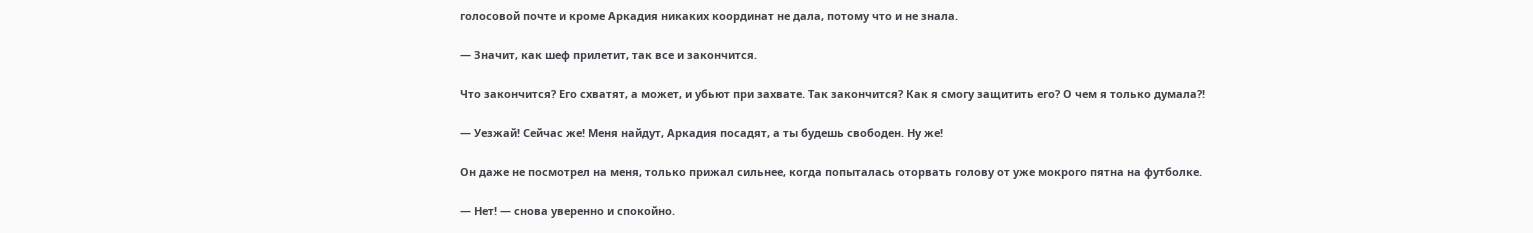голосовой почте и кроме Аркадия никаких координат не дала, потому что и не знала.

— Значит, как шеф прилетит, так все и закончится.

Что закончится? Его схватят, а может, и убьют при захвате. Так закончится? Как я смогу защитить его? О чем я только думала?!

— Уезжай! Сейчас же! Меня найдут, Аркадия посадят, а ты будешь свободен. Ну же!

Он даже не посмотрел на меня, только прижал сильнее, когда попыталась оторвать голову от уже мокрого пятна на футболке.

— Нет! — снова уверенно и спокойно.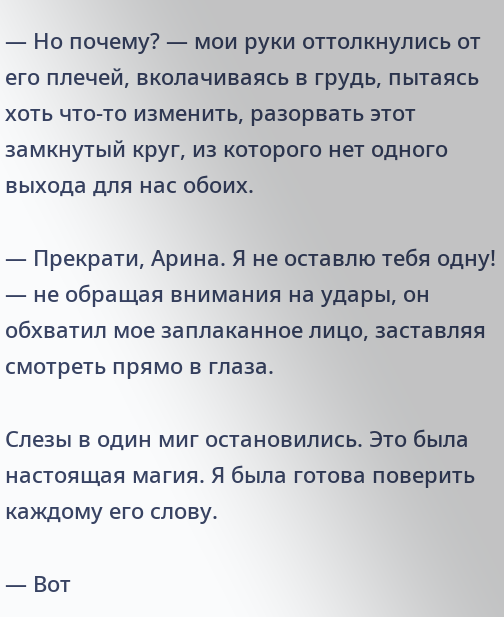— Но почему? — мои руки оттолкнулись от его плечей, вколачиваясь в грудь, пытаясь хоть что-то изменить, разорвать этот замкнутый круг, из которого нет одного выхода для нас обоих.

— Прекрати, Арина. Я не оставлю тебя одну! — не обращая внимания на удары, он обхватил мое заплаканное лицо, заставляя смотреть прямо в глаза.

Слезы в один миг остановились. Это была настоящая магия. Я была готова поверить каждому его слову.

— Вот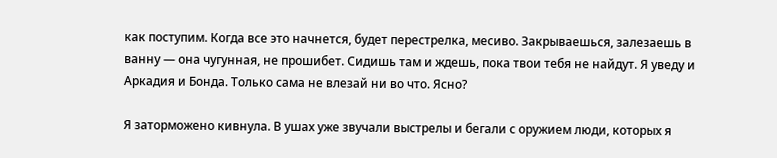как поступим. Когда все это начнется, будет перестрелка, месиво. Закрываешься, залезаешь в ванну — она чугунная, не прошибет. Сидишь там и ждешь, пока твои тебя не найдут. Я уведу и Аркадия и Бонда. Только сама не влезай ни во что. Ясно?

Я заторможено кивнула. В ушах уже звучали выстрелы и бегали с оружием люди, которых я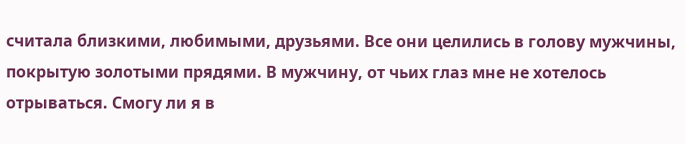считала близкими, любимыми, друзьями. Все они целились в голову мужчины, покрытую золотыми прядями. В мужчину, от чьих глаз мне не хотелось отрываться. Смогу ли я в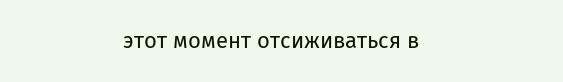этот момент отсиживаться в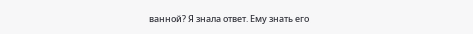ванной? Я знала ответ. Ему знать его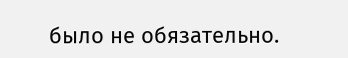было не обязательно.